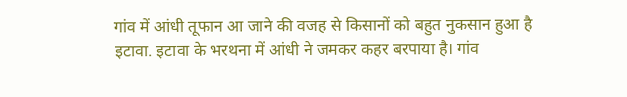गांव में आंधी तूफान आ जाने की वजह से किसानों को बहुत नुकसान हुआ है
इटावा. इटावा के भरथना में आंधी ने जमकर कहर बरपाया है। गांव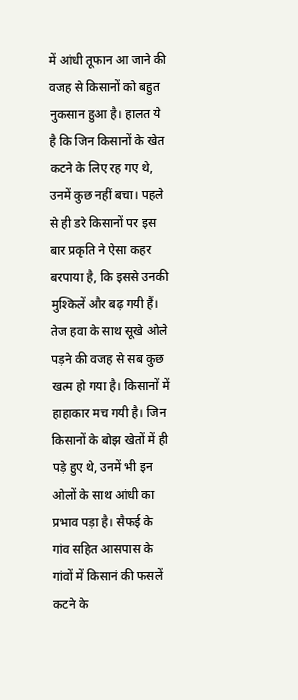में आंधी तूफान आ जाने की वजह से किसानों को बहुत नुकसान हुआ है। हालत ये है कि जिन किसानों के खेत कटने के लिए रह गए थे, उनमें कुछ नहीं बचा। पहले से ही डरे किसानों पर इस बार प्रकृति ने ऐसा कहर बरपाया है, कि इससे उनकी मुश्किलें और बढ़ गयी हैं।
तेज हवा के साथ सूखे ओले पड़ने की वजह से सब कुछ खत्म हो गया है। किसानों में हाहाकार मच गयी है। जिन किसानों के बोझ खेतों में ही पड़े हुए थे, उनमें भी इन ओलों के साथ आंधी का प्रभाव पड़ा है। सैफई के गांव सहित आसपास के गांवों में किसानं की फसलें कटने के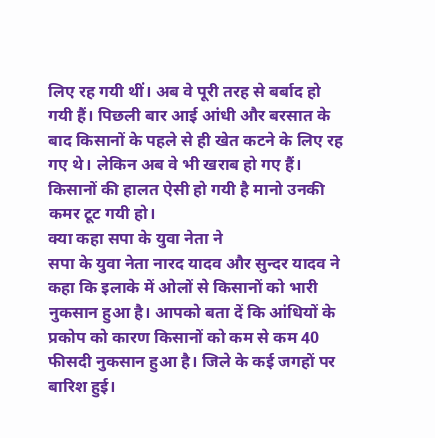लिए रह गयी थीं। अब वे पूरी तरह से बर्बाद हो गयी हैं। पिछली बार आई आंधी और बरसात के बाद किसानों के पहले से ही खेत कटने के लिए रह गए थे। लेकिन अब वे भी खराब हो गए हैं। किसानों की हालत ऐसी हो गयी है मानो उनकी कमर टूट गयी हो।
क्या कहा सपा के युवा नेता ने
सपा के युवा नेता नारद यादव और सुन्दर यादव ने कहा कि इलाके में ओलों से किसानों को भारी नुकसान हुआ है। आपको बता दें कि आंधियों के प्रकोप को कारण किसानों को कम से कम 40 फीसदी नुकसान हुआ है। जिले के कई जगहों पर बारिश हुई।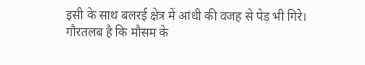इसी के साथ बलरई क्षेत्र में आंधी की वजह से पेड़ भी गिरे।
गौरतलब है कि मौसम के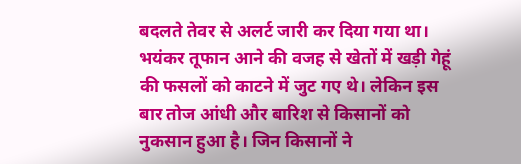बदलते तेवर से अलर्ट जारी कर दिया गया था। भयंकर तूफान आने की वजह से खेतों में खड़ी गेहूं की फसलों को काटने में जुट गए थे। लेकिन इस बार तोज आंधी और बारिश से किसानों को नुकसान हुआ है। जिन किसानों ने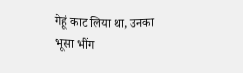गेहूं काट लिया था, उनका भूसा भींग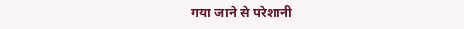गया जाने से परेशानी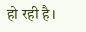हो रही है।